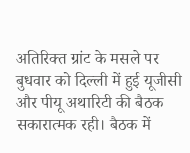अतिरिक्त ग्रांट के मसले पर बुधवार को दिल्ली में हुई यूजीसी और पीयू अथारिटी की बैठक सकारात्मक रही। बैठक में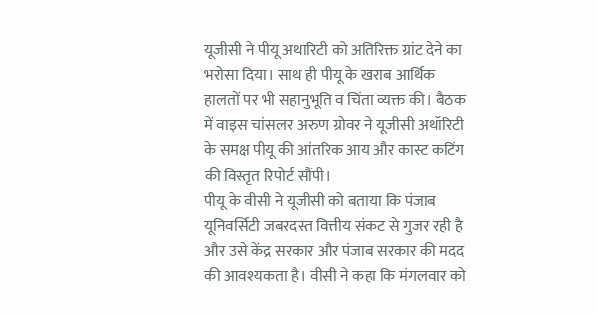यूजीसी ने पीयू अथारिटी को अतिरिक्त ग्रांट देने का भरोसा दिया। साथ ही पीयू के खराब आर्थिक हालतों पर भी सहानुभूति व चिंता व्यक्त की। बैठक में वाइस चांसलर अरुण ग्रोवर ने यूजीसी अथॉरिटी के समक्ष पीयू की आंतरिक आय और कास्ट कटिंग की विस्तृत रिपोर्ट सौंपी।
पीयू के वीसी ने यूजीसी को बताया कि पंजाब यूनिवर्सिटी जबरदस्त वित्तीय संकट से गुजर रही है और उसे केंद्र सरकार और पंजाब सरकार की मदद की आवश्यकता है। वीसी ने कहा कि मंगलवार को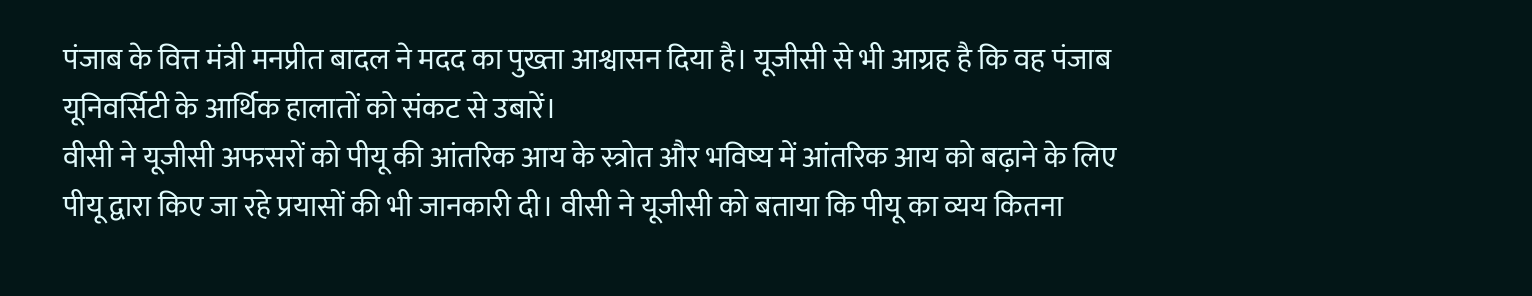पंजाब के वित्त मंत्री मनप्रीत बादल ने मदद का पुख्ता आश्वासन दिया है। यूजीसी से भी आग्रह है कि वह पंजाब यूनिवर्सिटी के आर्थिक हालातों को संकट से उबारें।
वीसी ने यूजीसी अफसरों को पीयू की आंतरिक आय के स्त्रोत और भविष्य में आंतरिक आय को बढ़ाने के लिए पीयू द्वारा किए जा रहे प्रयासों की भी जानकारी दी। वीसी ने यूजीसी को बताया कि पीयू का व्यय कितना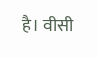है। वीसी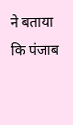ने बताया कि पंजाब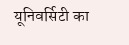यूनिवर्सिटी का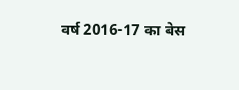वर्ष 2016-17 का बेस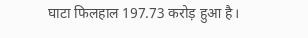घाटा फिलहाल 197.73 करोड़ हुआ है।